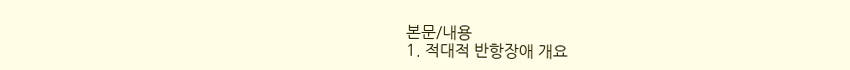본문/내용
1. 적대적 반항장애 개요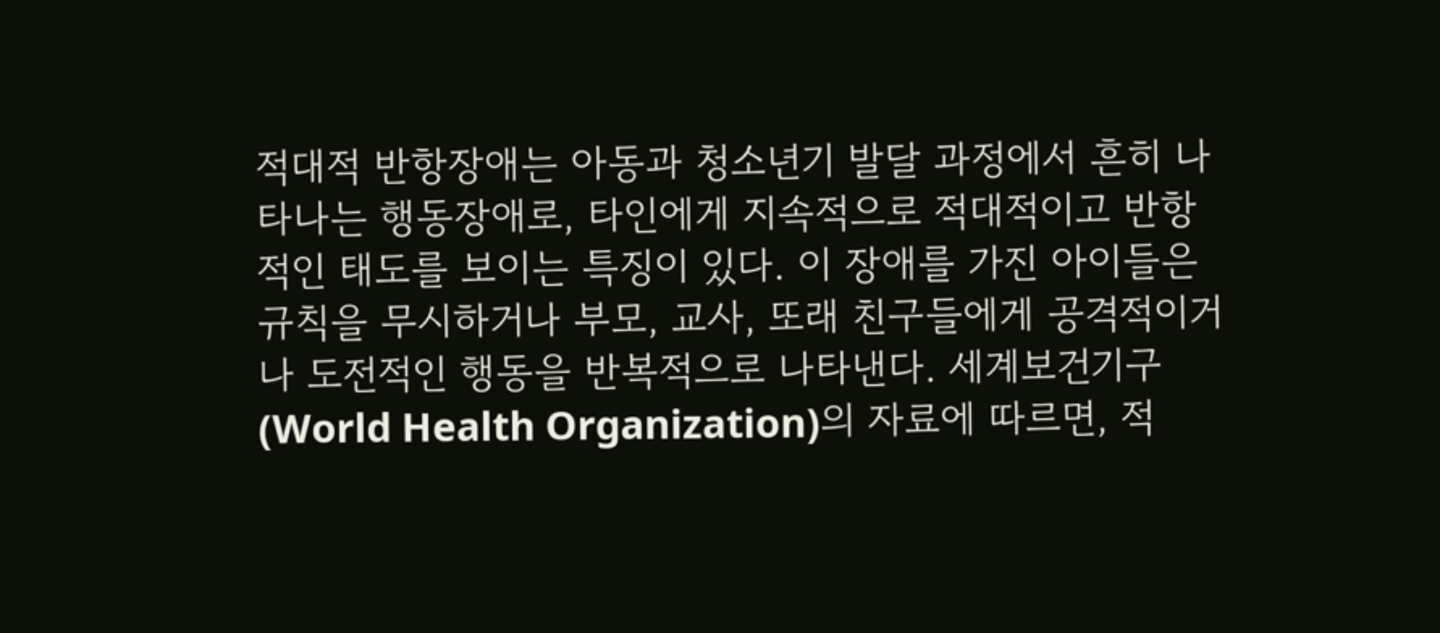적대적 반항장애는 아동과 청소년기 발달 과정에서 흔히 나타나는 행동장애로, 타인에게 지속적으로 적대적이고 반항적인 태도를 보이는 특징이 있다. 이 장애를 가진 아이들은 규칙을 무시하거나 부모, 교사, 또래 친구들에게 공격적이거나 도전적인 행동을 반복적으로 나타낸다. 세계보건기구(World Health Organization)의 자료에 따르면, 적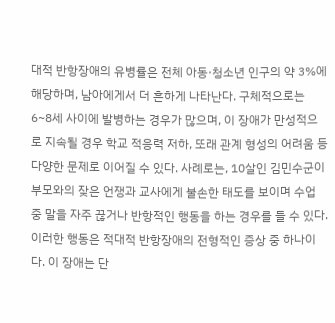대적 반항장애의 유병률은 전체 아동·청소년 인구의 약 3%에 해당하며, 남아에게서 더 흔하게 나타난다. 구체적으로는 6~8세 사이에 발병하는 경우가 많으며, 이 장애가 만성적으로 지속될 경우 학교 적응력 저하, 또래 관계 형성의 어려움 등 다양한 문제로 이어질 수 있다. 사례로는, 10살인 김민수군이 부모와의 잦은 언쟁과 교사에게 불손한 태도를 보이며 수업 중 말을 자주 끊거나 반항적인 행동을 하는 경우를 들 수 있다. 이러한 행동은 적대적 반항장애의 전형적인 증상 중 하나이다. 이 장애는 단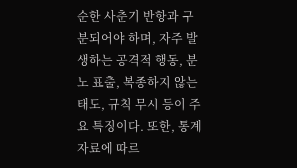순한 사춘기 반항과 구분되어야 하며, 자주 발생하는 공격적 행동, 분노 표출, 복종하지 않는 태도, 규칙 무시 등이 주요 특징이다. 또한, 통계자료에 따르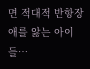면 적대적 반항장애를 앓는 아이들…